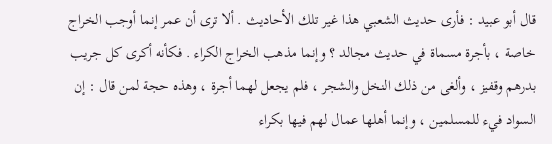قال أبو عبيد : فأرى حديث الشعبي هذا غير تلك الأحاديث . ألا ترى أن عمر إنما أوجب الخراج خاصة ، بأجرة مسماة في حديث مجالد ؟ وإنما مذهب الخراج الكراء . فكأنه أكرى كل جريب بدرهم وقفيز ، وألغى من ذلك النخل والشجر ، فلم يجعل لهما أجرة ، وهذه حجة لمن قال : إن السواد فيء للمسلمين ، وإنما أهلها عمال لهم فيها بكراء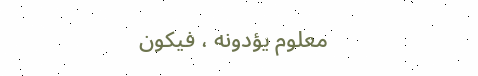معلوم يؤدونه ، فيكون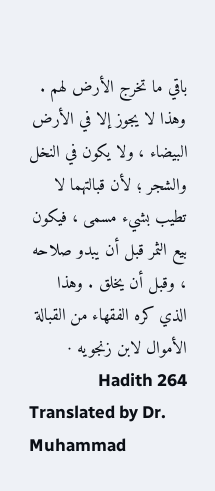باقي ما تخرج الأرض لهم . وهذا لا يجوز إلا في الأرض البيضاء ، ولا يكون في النخل والشجر ؛ لأن قبالتهما لا تطيب بشيء مسمى ، فيكون بيع الثمر قبل أن يبدو صلاحه ، وقبل أن يخلق . وهذا الذي كره الفقهاء من القبالة
الأموال لابن زنجويه · Hadith 264
Translated by Dr. Muhammad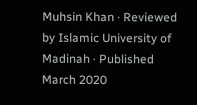Muhsin Khan · Reviewed by Islamic University of Madinah · Published March 2020